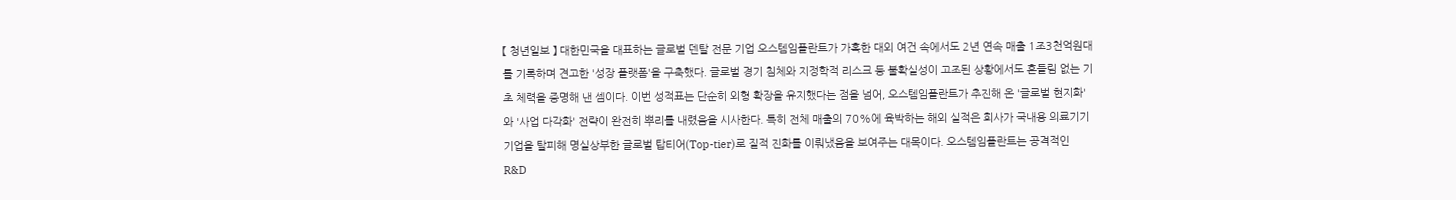【 청년일보 】 대한민국을 대표하는 글로벌 덴탈 전문 기업 오스템임플란트가 가혹한 대외 여건 속에서도 2년 연속 매출 1조3천억원대를 기록하며 견고한 '성장 플랫폼'을 구축했다. 글로벌 경기 침체와 지정학적 리스크 등 불확실성이 고조된 상황에서도 흔들림 없는 기초 체력을 증명해 낸 셈이다. 이번 성적표는 단순히 외형 확장을 유지했다는 점을 넘어, 오스템임플란트가 추진해 온 '글로벌 현지화'와 '사업 다각화' 전략이 완전히 뿌리를 내렸음을 시사한다. 특히 전체 매출의 70%에 육박하는 해외 실적은 회사가 국내용 의료기기 기업을 탈피해 명실상부한 글로벌 탑티어(Top-tier)로 질적 진화를 이뤄냈음을 보여주는 대목이다. 오스템임플란트는 공격적인 R&D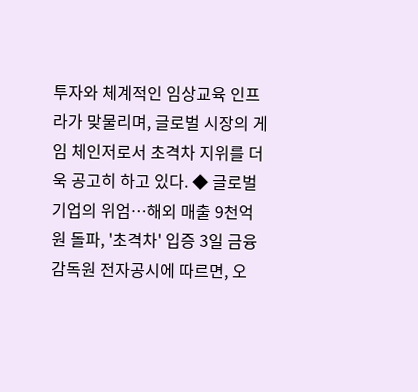투자와 체계적인 임상교육 인프라가 맞물리며, 글로벌 시장의 게임 체인저로서 초격차 지위를 더욱 공고히 하고 있다. ◆ 글로벌 기업의 위엄…해외 매출 9천억원 돌파, '초격차' 입증 3일 금융감독원 전자공시에 따르면, 오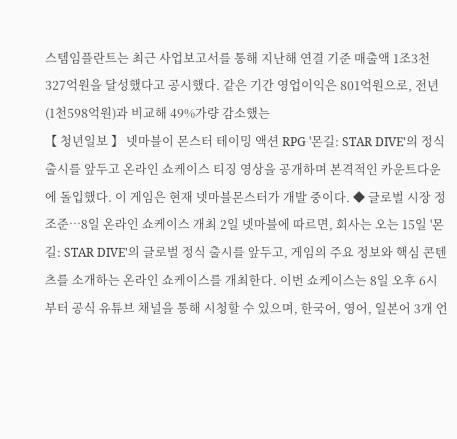스템임플란트는 최근 사업보고서를 통해 지난해 연결 기준 매출액 1조3천327억원을 달성했다고 공시했다. 같은 기간 영업이익은 801억원으로, 전년(1천598억원)과 비교해 49%가량 감소했는
【 청년일보 】 넷마블이 몬스터 테이밍 액션 RPG '몬길: STAR DIVE'의 정식 출시를 앞두고 온라인 쇼케이스 티징 영상을 공개하며 본격적인 카운트다운에 돌입했다. 이 게임은 현재 넷마블몬스터가 개발 중이다. ◆ 글로벌 시장 정조준…8일 온라인 쇼케이스 개최 2일 넷마블에 따르면, 회사는 오는 15일 '몬길: STAR DIVE'의 글로벌 정식 출시를 앞두고, 게임의 주요 정보와 핵심 콘텐츠를 소개하는 온라인 쇼케이스를 개최한다. 이번 쇼케이스는 8일 오후 6시부터 공식 유튜브 채널을 통해 시청할 수 있으며, 한국어, 영어, 일본어 3개 언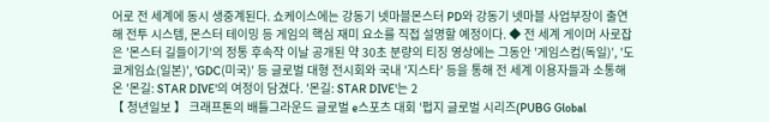어로 전 세계에 동시 생중계된다. 쇼케이스에는 강동기 넷마블몬스터 PD와 강동기 넷마블 사업부장이 출연해 전투 시스템, 몬스터 테이밍 등 게임의 핵심 재미 요소를 직접 설명할 예정이다. ◆ 전 세계 게이머 사로잡은 '몬스터 길들이기'의 정통 후속작 이날 공개된 약 30초 분량의 티징 영상에는 그동안 '게임스컴(독일)', '도쿄게임쇼(일본)', 'GDC(미국)' 등 글로벌 대형 전시회와 국내 '지스타' 등을 통해 전 세계 이용자들과 소통해온 '몬길: STAR DIVE'의 여정이 담겼다. '몬길: STAR DIVE'는 2
【 청년일보 】 크래프톤의 배틀그라운드 글로벌 e스포츠 대회 '펍지 글로벌 시리즈(PUBG Global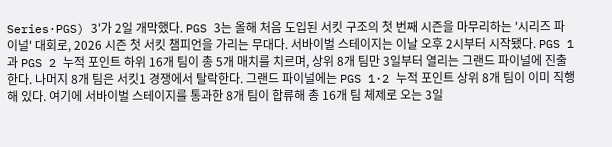Series·PGS) 3'가 2일 개막했다. PGS 3는 올해 처음 도입된 서킷 구조의 첫 번째 시즌을 마무리하는 '시리즈 파이널' 대회로, 2026 시즌 첫 서킷 챔피언을 가리는 무대다. 서바이벌 스테이지는 이날 오후 2시부터 시작됐다. PGS 1과 PGS 2 누적 포인트 하위 16개 팀이 총 5개 매치를 치르며, 상위 8개 팀만 3일부터 열리는 그랜드 파이널에 진출한다. 나머지 8개 팀은 서킷1 경쟁에서 탈락한다. 그랜드 파이널에는 PGS 1·2 누적 포인트 상위 8개 팀이 이미 직행해 있다. 여기에 서바이벌 스테이지를 통과한 8개 팀이 합류해 총 16개 팀 체제로 오는 3일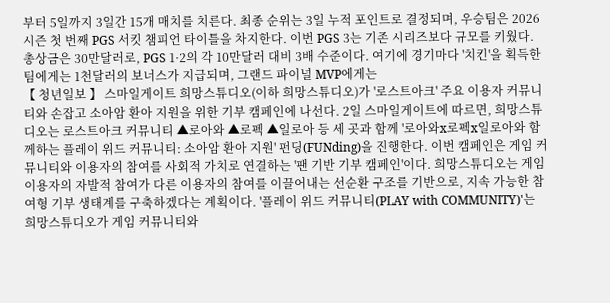부터 5일까지 3일간 15개 매치를 치른다. 최종 순위는 3일 누적 포인트로 결정되며, 우승팀은 2026 시즌 첫 번째 PGS 서킷 챔피언 타이틀을 차지한다. 이번 PGS 3는 기존 시리즈보다 규모를 키웠다. 총상금은 30만달러로, PGS 1·2의 각 10만달러 대비 3배 수준이다. 여기에 경기마다 '치킨'을 획득한 팀에게는 1천달러의 보너스가 지급되며, 그랜드 파이널 MVP에게는
【 청년일보 】 스마일게이트 희망스튜디오(이하 희망스튜디오)가 '로스트아크' 주요 이용자 커뮤니티와 손잡고 소아암 환아 지원을 위한 기부 캠페인에 나선다. 2일 스마일게이트에 따르면, 희망스튜디오는 로스트아크 커뮤니티 ▲로아와 ▲로펙 ▲일로아 등 세 곳과 함께 '로아와x로펙x일로아와 함께하는 플레이 위드 커뮤니티: 소아암 환아 지원' 펀딩(FUNding)을 진행한다. 이번 캠페인은 게임 커뮤니티와 이용자의 참여를 사회적 가치로 연결하는 '팬 기반 기부 캠페인'이다. 희망스튜디오는 게임 이용자의 자발적 참여가 다른 이용자의 참여를 이끌어내는 선순환 구조를 기반으로, 지속 가능한 참여형 기부 생태계를 구축하겠다는 계획이다. '플레이 위드 커뮤니티(PLAY with COMMUNITY)'는 희망스튜디오가 게임 커뮤니티와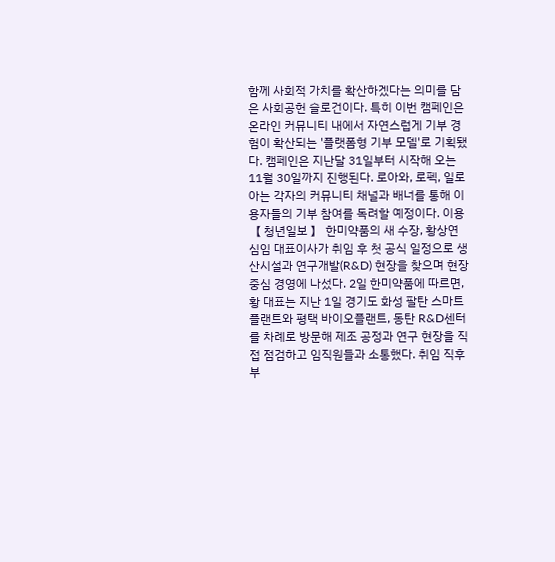함께 사회적 가치를 확산하겠다는 의미를 담은 사회공헌 슬로건이다. 특히 이번 캠페인은 온라인 커뮤니티 내에서 자연스럽게 기부 경험이 확산되는 '플랫폼형 기부 모델'로 기획됐다. 캠페인은 지난달 31일부터 시작해 오는 11월 30일까지 진행된다. 로아와, 로펙, 일로아는 각자의 커뮤니티 채널과 배너를 통해 이용자들의 기부 참여를 독려할 예정이다. 이용
【 청년일보 】 한미약품의 새 수장, 황상연 심임 대표이사가 취임 후 첫 공식 일정으로 생산시설과 연구개발(R&D) 현장을 찾으며 현장 중심 경영에 나섰다. 2일 한미약품에 따르면, 황 대표는 지난 1일 경기도 화성 팔탄 스마트플랜트와 평택 바이오플랜트, 동탄 R&D센터를 차례로 방문해 제조 공정과 연구 현장을 직접 점검하고 임직원들과 소통했다. 취임 직후부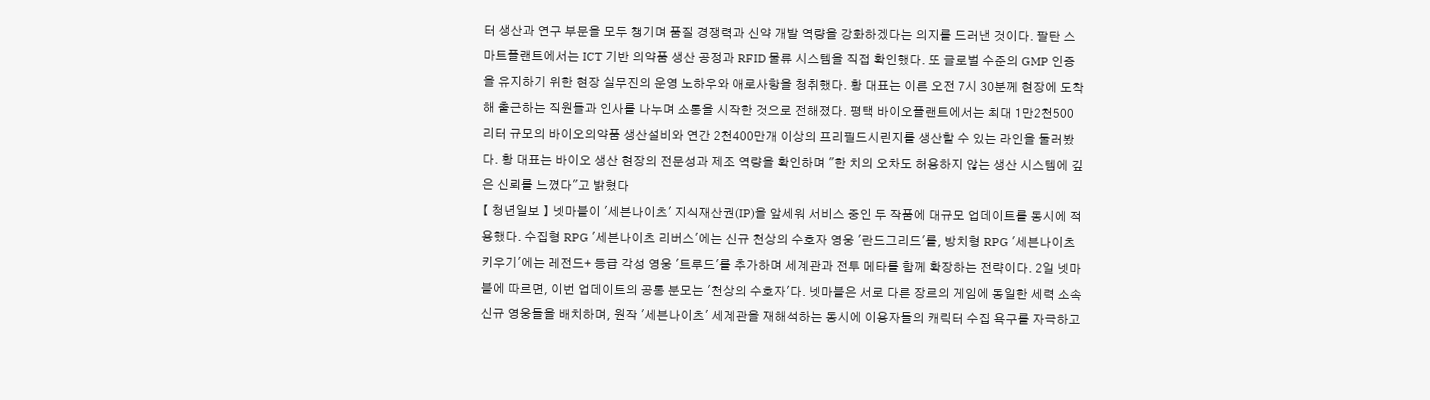터 생산과 연구 부문을 모두 챙기며 품질 경쟁력과 신약 개발 역량을 강화하겠다는 의지를 드러낸 것이다. 팔탄 스마트플랜트에서는 ICT 기반 의약품 생산 공정과 RFID 물류 시스템을 직접 확인했다. 또 글로벌 수준의 GMP 인증을 유지하기 위한 현장 실무진의 운영 노하우와 애로사항을 청취했다. 황 대표는 이른 오전 7시 30분께 현장에 도착해 출근하는 직원들과 인사를 나누며 소통을 시작한 것으로 전해졌다. 평택 바이오플랜트에서는 최대 1만2천500리터 규모의 바이오의약품 생산설비와 연간 2천400만개 이상의 프리필드시린지를 생산할 수 있는 라인을 둘러봤다. 황 대표는 바이오 생산 현장의 전문성과 제조 역량을 확인하며 "한 치의 오차도 허용하지 않는 생산 시스템에 깊은 신뢰를 느꼈다"고 밝혔다
【 청년일보 】 넷마블이 '세븐나이츠' 지식재산권(IP)을 앞세워 서비스 중인 두 작품에 대규모 업데이트를 동시에 적용했다. 수집형 RPG '세븐나이츠 리버스'에는 신규 천상의 수호자 영웅 '란드그리드'를, 방치형 RPG '세븐나이츠 키우기'에는 레전드+ 등급 각성 영웅 '트루드'를 추가하며 세계관과 전투 메타를 함께 확장하는 전략이다. 2일 넷마블에 따르면, 이번 업데이트의 공통 분모는 '천상의 수호자'다. 넷마블은 서로 다른 장르의 게임에 동일한 세력 소속 신규 영웅들을 배치하며, 원작 '세븐나이츠' 세계관을 재해석하는 동시에 이용자들의 캐릭터 수집 욕구를 자극하고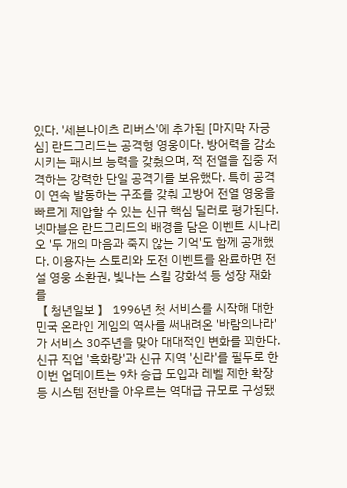있다. '세븐나이츠 리버스'에 추가된 [마지막 자긍심] 란드그리드는 공격형 영웅이다. 방어력을 감소시키는 패시브 능력을 갖췄으며, 적 전열을 집중 저격하는 강력한 단일 공격기를 보유했다. 특히 공격이 연속 발동하는 구조를 갖춰 고방어 전열 영웅을 빠르게 제압할 수 있는 신규 핵심 딜러로 평가된다. 넷마블은 란드그리드의 배경을 담은 이벤트 시나리오 '두 개의 마음과 죽지 않는 기억'도 함께 공개했다. 이용자는 스토리와 도전 이벤트를 완료하면 전설 영웅 소환권, 빛나는 스킬 강화석 등 성장 재화를
【 청년일보 】 1996년 첫 서비스를 시작해 대한민국 온라인 게임의 역사를 써내려온 '바람의나라'가 서비스 30주년을 맞아 대대적인 변화를 꾀한다. 신규 직업 '흑화랑'과 신규 지역 '신라'를 필두로 한 이번 업데이트는 9차 승급 도입과 레벨 제한 확장 등 시스템 전반을 아우르는 역대급 규모로 구성됐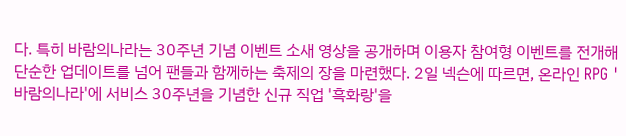다. 특히 바람의나라는 30주년 기념 이벤트 소새 영상을 공개하며 이용자 참여형 이벤트를 전개해 단순한 업데이트를 넘어 팬들과 함께하는 축제의 장을 마련했다. 2일 넥슨에 따르면, 온라인 RPG '바람의나라'에 서비스 30주년을 기념한 신규 직업 '흑화랑'을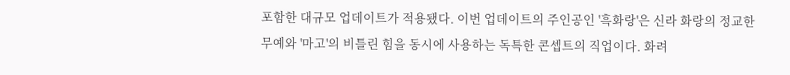포함한 대규모 업데이트가 적용됐다. 이번 업데이트의 주인공인 '흑화랑'은 신라 화랑의 정교한 무예와 '마고'의 비틀린 힘을 동시에 사용하는 독특한 콘셉트의 직업이다. 화려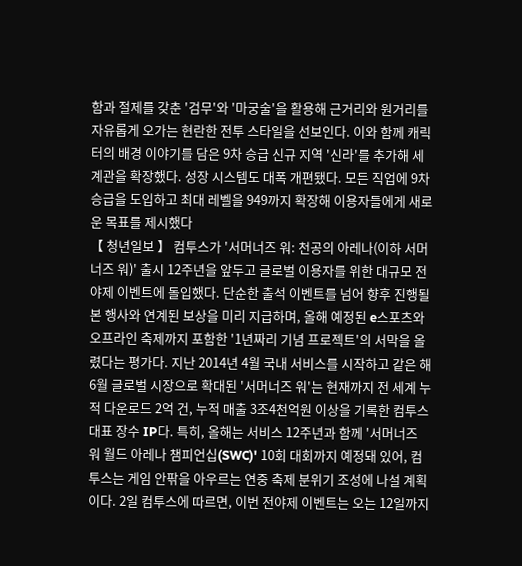함과 절제를 갖춘 '검무'와 '마궁술'을 활용해 근거리와 원거리를 자유롭게 오가는 현란한 전투 스타일을 선보인다. 이와 함께 캐릭터의 배경 이야기를 담은 9차 승급 신규 지역 '신라'를 추가해 세계관을 확장했다. 성장 시스템도 대폭 개편됐다. 모든 직업에 9차 승급을 도입하고 최대 레벨을 949까지 확장해 이용자들에게 새로운 목표를 제시했다
【 청년일보 】 컴투스가 '서머너즈 워: 천공의 아레나(이하 서머너즈 워)' 출시 12주년을 앞두고 글로벌 이용자를 위한 대규모 전야제 이벤트에 돌입했다. 단순한 출석 이벤트를 넘어 향후 진행될 본 행사와 연계된 보상을 미리 지급하며, 올해 예정된 e스포츠와 오프라인 축제까지 포함한 '1년짜리 기념 프로젝트'의 서막을 올렸다는 평가다. 지난 2014년 4월 국내 서비스를 시작하고 같은 해 6월 글로벌 시장으로 확대된 '서머너즈 워'는 현재까지 전 세계 누적 다운로드 2억 건, 누적 매출 3조4천억원 이상을 기록한 컴투스 대표 장수 IP다. 특히, 올해는 서비스 12주년과 함께 '서머너즈 워 월드 아레나 챔피언십(SWC)' 10회 대회까지 예정돼 있어, 컴투스는 게임 안팎을 아우르는 연중 축제 분위기 조성에 나설 계획이다. 2일 컴투스에 따르면, 이번 전야제 이벤트는 오는 12일까지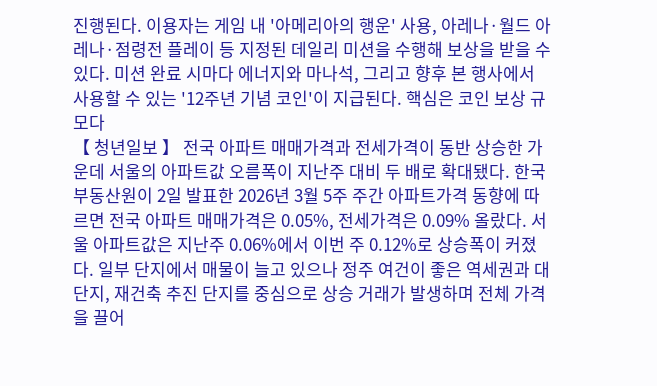진행된다. 이용자는 게임 내 '아메리아의 행운' 사용, 아레나·월드 아레나·점령전 플레이 등 지정된 데일리 미션을 수행해 보상을 받을 수 있다. 미션 완료 시마다 에너지와 마나석, 그리고 향후 본 행사에서 사용할 수 있는 '12주년 기념 코인'이 지급된다. 핵심은 코인 보상 규모다
【 청년일보 】 전국 아파트 매매가격과 전세가격이 동반 상승한 가운데 서울의 아파트값 오름폭이 지난주 대비 두 배로 확대됐다. 한국부동산원이 2일 발표한 2026년 3월 5주 주간 아파트가격 동향에 따르면 전국 아파트 매매가격은 0.05%, 전세가격은 0.09% 올랐다. 서울 아파트값은 지난주 0.06%에서 이번 주 0.12%로 상승폭이 커졌다. 일부 단지에서 매물이 늘고 있으나 정주 여건이 좋은 역세권과 대단지, 재건축 추진 단지를 중심으로 상승 거래가 발생하며 전체 가격을 끌어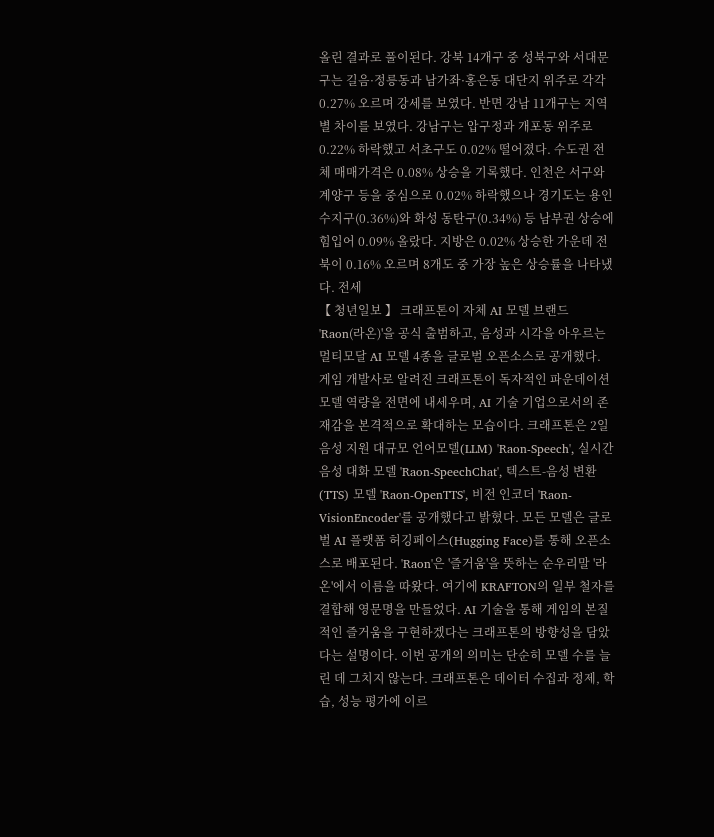올린 결과로 풀이된다. 강북 14개구 중 성북구와 서대문구는 길음·정릉동과 남가좌·홍은동 대단지 위주로 각각 0.27% 오르며 강세를 보였다. 반면 강남 11개구는 지역별 차이를 보였다. 강남구는 압구정과 개포동 위주로 0.22% 하락했고 서초구도 0.02% 떨어졌다. 수도권 전체 매매가격은 0.08% 상승을 기록했다. 인천은 서구와 계양구 등을 중심으로 0.02% 하락했으나 경기도는 용인 수지구(0.36%)와 화성 동탄구(0.34%) 등 남부권 상승에 힘입어 0.09% 올랐다. 지방은 0.02% 상승한 가운데 전북이 0.16% 오르며 8개도 중 가장 높은 상승률을 나타냈다. 전세
【 청년일보 】 크래프톤이 자체 AI 모델 브랜드 'Raon(라온)'을 공식 출범하고, 음성과 시각을 아우르는 멀티모달 AI 모델 4종을 글로벌 오픈소스로 공개했다. 게임 개발사로 알려진 크래프톤이 독자적인 파운데이션 모델 역량을 전면에 내세우며, AI 기술 기업으로서의 존재감을 본격적으로 확대하는 모습이다. 크래프톤은 2일 음성 지원 대규모 언어모델(LLM) 'Raon-Speech', 실시간 음성 대화 모델 'Raon-SpeechChat', 텍스트-음성 변환(TTS) 모델 'Raon-OpenTTS', 비전 인코더 'Raon-VisionEncoder'를 공개했다고 밝혔다. 모든 모델은 글로벌 AI 플랫폼 허깅페이스(Hugging Face)를 통해 오픈소스로 배포된다. 'Raon'은 '즐거움'을 뜻하는 순우리말 '라온'에서 이름을 따왔다. 여기에 KRAFTON의 일부 철자를 결합해 영문명을 만들었다. AI 기술을 통해 게임의 본질적인 즐거움을 구현하겠다는 크래프톤의 방향성을 담았다는 설명이다. 이번 공개의 의미는 단순히 모델 수를 늘린 데 그치지 않는다. 크래프톤은 데이터 수집과 정제, 학습, 성능 평가에 이르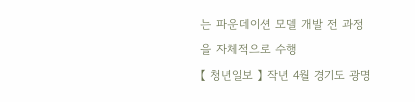는 파운데이션 모델 개발 전 과정을 자체적으로 수행
【 청년일보 】 작년 4월 경기도 광명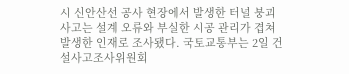시 신안산선 공사 현장에서 발생한 터널 붕괴 사고는 설계 오류와 부실한 시공 관리가 겹쳐 발생한 인재로 조사됐다. 국토교통부는 2일 건설사고조사위원회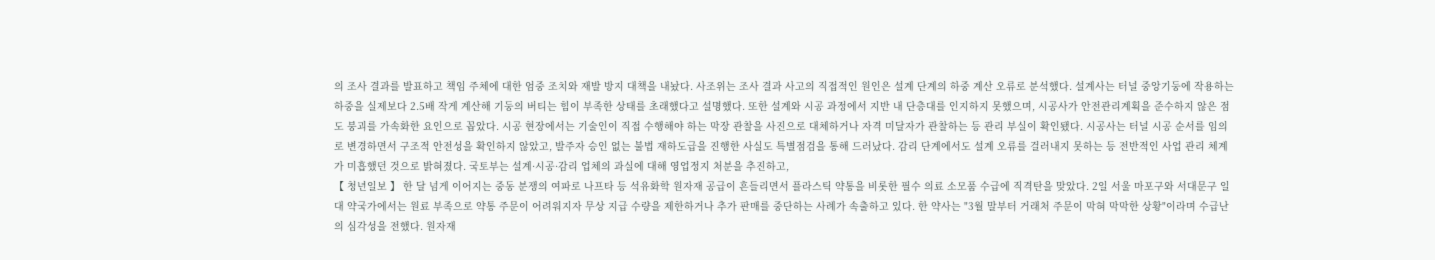의 조사 결과를 발표하고 책임 주체에 대한 엄중 조치와 재발 방지 대책을 내놨다. 사조위는 조사 결과 사고의 직접적인 원인은 설계 단계의 하중 계산 오류로 분석했다. 설계사는 터널 중앙기둥에 작용하는 하중을 실제보다 2.5배 작게 계산해 기둥의 버티는 힘이 부족한 상태를 초래했다고 설명했다. 또한 설계와 시공 과정에서 지반 내 단층대를 인지하지 못했으며, 시공사가 안전관리계획을 준수하지 않은 점도 붕괴를 가속화한 요인으로 꼽았다. 시공 현장에서는 기술인이 직접 수행해야 하는 막장 관찰을 사진으로 대체하거나 자격 미달자가 관찰하는 등 관리 부실이 확인됐다. 시공사는 터널 시공 순서를 임의로 변경하면서 구조적 안전성을 확인하지 않았고, 발주자 승인 없는 불법 재하도급을 진행한 사실도 특별점검을 통해 드러났다. 감리 단계에서도 설계 오류를 걸러내지 못하는 등 전반적인 사업 관리 체계가 미흡했던 것으로 밝혀졌다. 국토부는 설계·시공·감리 업체의 과실에 대해 영업정지 처분을 추진하고,
【 청년일보 】 한 달 넘게 이어지는 중동 분쟁의 여파로 나프타 등 석유화학 원자재 공급이 흔들리면서 플라스틱 약통을 비롯한 필수 의료 소모품 수급에 직격탄을 맞았다. 2일 서울 마포구와 서대문구 일대 약국가에서는 원료 부족으로 약통 주문이 어려워지자 무상 지급 수량을 제한하거나 추가 판매를 중단하는 사례가 속출하고 있다. 한 약사는 "3월 말부터 거래처 주문이 막혀 막막한 상황"이라며 수급난의 심각성을 전했다. 원자재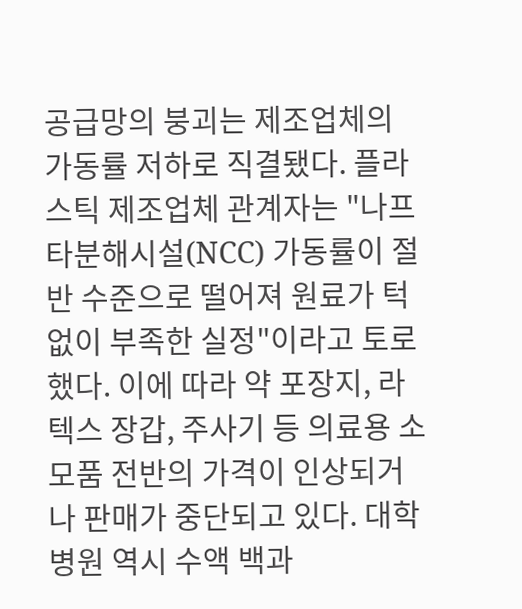공급망의 붕괴는 제조업체의 가동률 저하로 직결됐다. 플라스틱 제조업체 관계자는 "나프타분해시설(NCC) 가동률이 절반 수준으로 떨어져 원료가 턱없이 부족한 실정"이라고 토로했다. 이에 따라 약 포장지, 라텍스 장갑, 주사기 등 의료용 소모품 전반의 가격이 인상되거나 판매가 중단되고 있다. 대학병원 역시 수액 백과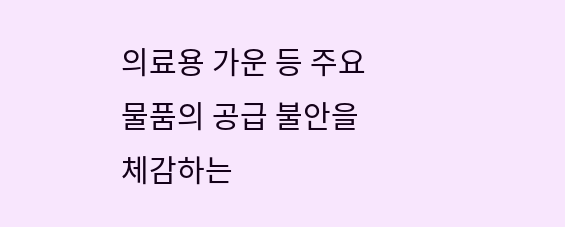의료용 가운 등 주요 물품의 공급 불안을 체감하는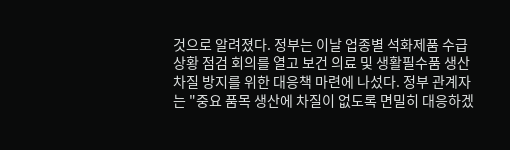것으로 알려졌다. 정부는 이날 업종별 석화제품 수급 상황 점검 회의를 열고 보건 의료 및 생활필수품 생산 차질 방지를 위한 대응책 마련에 나섰다. 정부 관계자는 "중요 품목 생산에 차질이 없도록 면밀히 대응하겠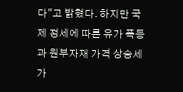다"고 밝혔다. 하지만 국제 정세에 따른 유가 폭등과 원부자재 가격 상승세가